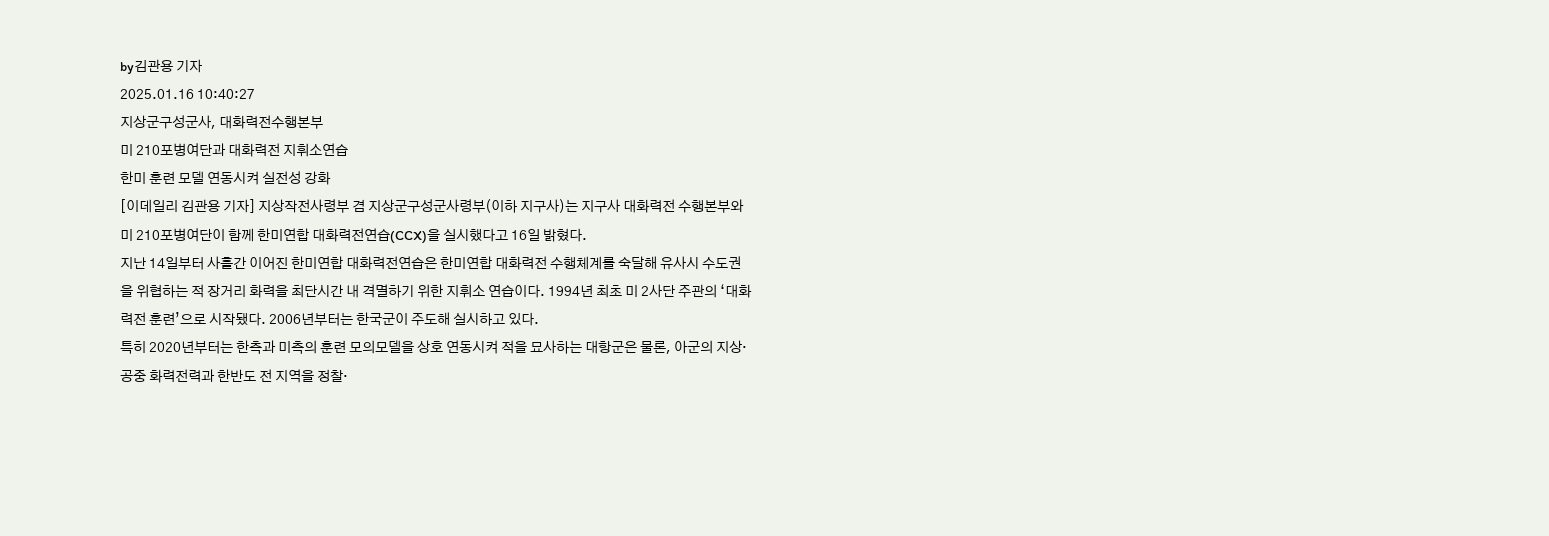by김관용 기자
2025.01.16 10:40:27
지상군구성군사, 대화력전수행본부
미 210포병여단과 대화력전 지휘소연습
한미 훈련 모델 연동시켜 실전성 강화
[이데일리 김관용 기자] 지상작전사령부 겸 지상군구성군사령부(이하 지구사)는 지구사 대화력전 수행본부와 미 210포병여단이 함께 한미연합 대화력전연습(CCX)을 실시했다고 16일 밝혔다.
지난 14일부터 사흘간 이어진 한미연합 대화력전연습은 한미연합 대화력전 수행체계를 숙달해 유사시 수도권을 위협하는 적 장거리 화력을 최단시간 내 격멸하기 위한 지휘소 연습이다. 1994년 최초 미 2사단 주관의 ‘대화력전 훈련’으로 시작됐다. 2006년부터는 한국군이 주도해 실시하고 있다.
특히 2020년부터는 한측과 미측의 훈련 모의모델을 상호 연동시켜 적을 묘사하는 대항군은 물론, 아군의 지상·공중 화력전력과 한반도 전 지역을 정찰·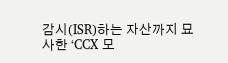감시(ISR)하는 자산까지 묘사한 ‘CCX 모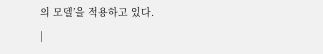의 모델’을 적용하고 있다.
|